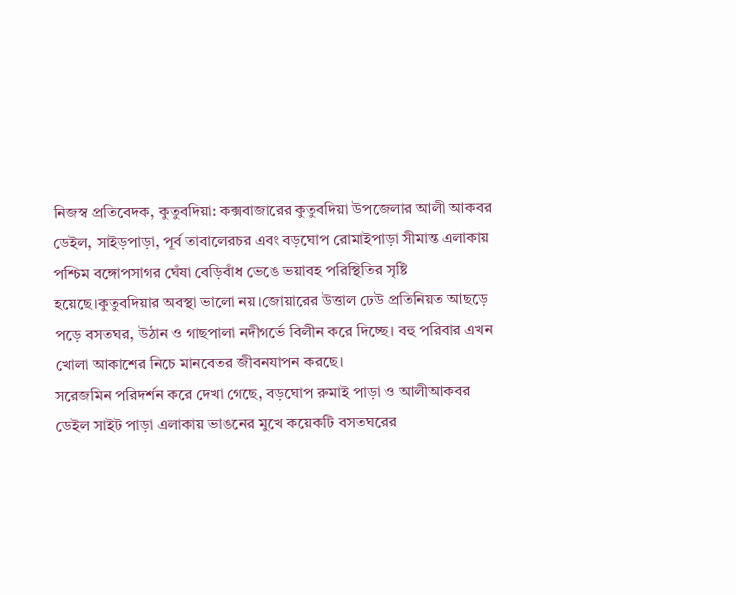নিজস্ব প্রতিবেদক, কুতুবদিয়া: কক্সবাজারের কুতুবদিয়া উপজেলার আলী আকবর ডেইল, সাইড়পাড়া, পূর্ব তাবালেরচর এবং বড়ঘোপ রোমাইপাড়া সীমান্ত এলাকায় পশ্চিম বঙ্গোপসাগর ঘেঁষা বেড়িবাঁধ ভেঙে ভয়াবহ পরিস্থিতির সৃষ্টি হয়েছে।কুতুবদিয়ার অবস্থা ভালো নয়।জোয়ারের উত্তাল ঢেউ প্রতিনিয়ত আছড়ে পড়ে বসতঘর, উঠান ও গাছপালা নদীগর্ভে বিলীন করে দিচ্ছে। বহু পরিবার এখন খোলা আকাশের নিচে মানবেতর জীবনযাপন করছে।
সরেজমিন পরিদর্শন করে দেখা গেছে, বড়ঘোপ রুমাই পাড়া ও আলীআকবর ডেইল সাইট পাড়া এলাকায় ভাঙনের মুখে কয়েকটি বসতঘরের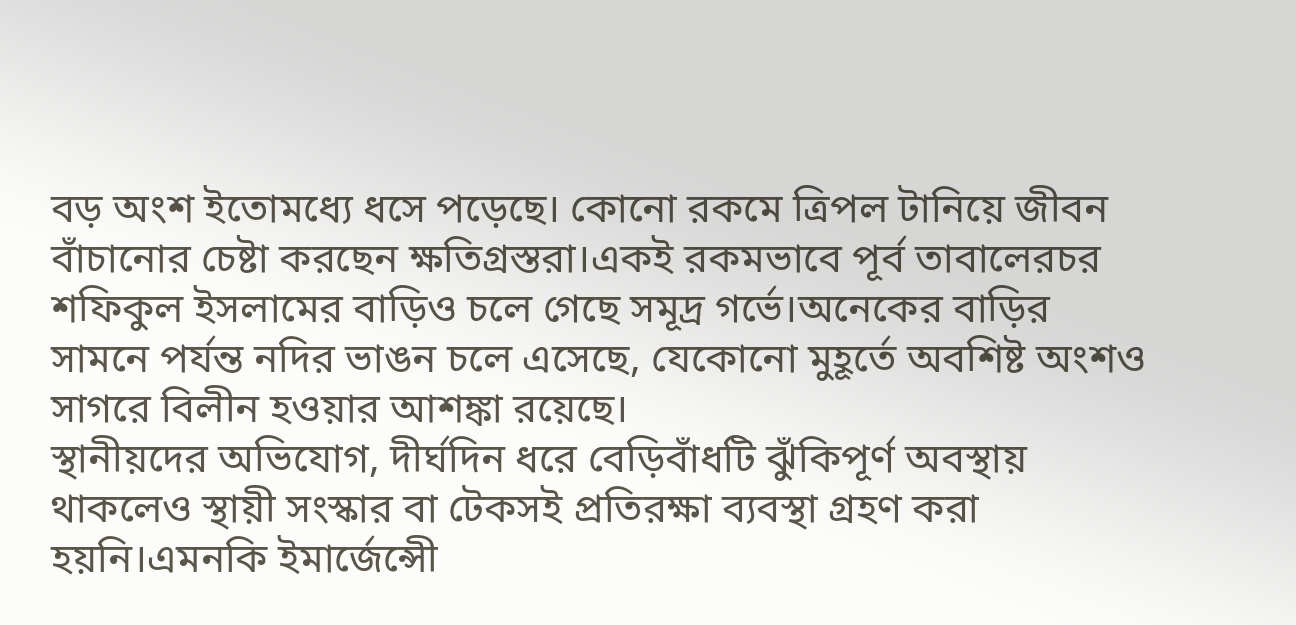বড় অংশ ইতোমধ্যে ধসে পড়েছে। কোনো রকমে ত্রিপল টানিয়ে জীবন বাঁচানোর চেষ্টা করছেন ক্ষতিগ্রস্তরা।একই রকমভাবে পূর্ব তাবালেরচর শফিকুল ইসলামের বাড়িও চলে গেছে সমূদ্র গর্ভে।অনেকের বাড়ির সামনে পর্যন্ত নদির ভাঙন চলে এসেছে, যেকোনো মুহূর্তে অবশিষ্ট অংশও সাগরে বিলীন হওয়ার আশঙ্কা রয়েছে।
স্থানীয়দের অভিযোগ, দীর্ঘদিন ধরে বেড়িবাঁধটি ঝুঁকিপূর্ণ অবস্থায় থাকলেও স্থায়ী সংস্কার বা টেকসই প্রতিরক্ষা ব্যবস্থা গ্রহণ করা হয়নি।এমনকি ইমার্জেন্সেী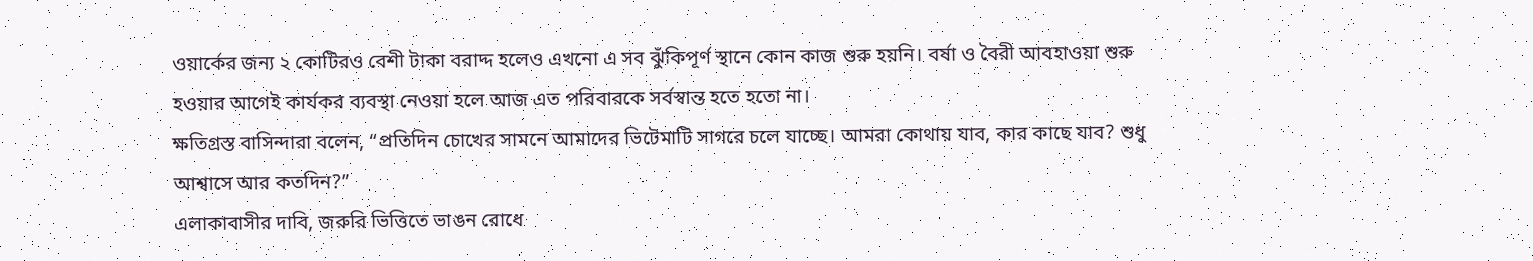ওয়ার্কের জন্য ২ কোটিরও বেশী টাকা বরাদ্দ হলেও এখনো এ সব ঝুঁকিপূর্ণ স্থানে কোন কাজ শুরু হয়নি। বর্ষা ও বৈরী আবহাওয়া শুরু হওয়ার আগেই কার্যকর ব্যবস্থা নেওয়া হলে আজ এত পরিবারকে সর্বস্বান্ত হতে হতো না।
ক্ষতিগ্রস্ত বাসিন্দারা বলেন, “প্রতিদিন চোখের সামনে আমাদের ভিটেমাটি সাগরে চলে যাচ্ছে। আমরা কোথায় যাব, কার কাছে যাব? শুধু আশ্বাসে আর কতদিন?”
এলাকাবাসীর দাবি, জরুরি ভিত্তিতে ভাঙন রোধে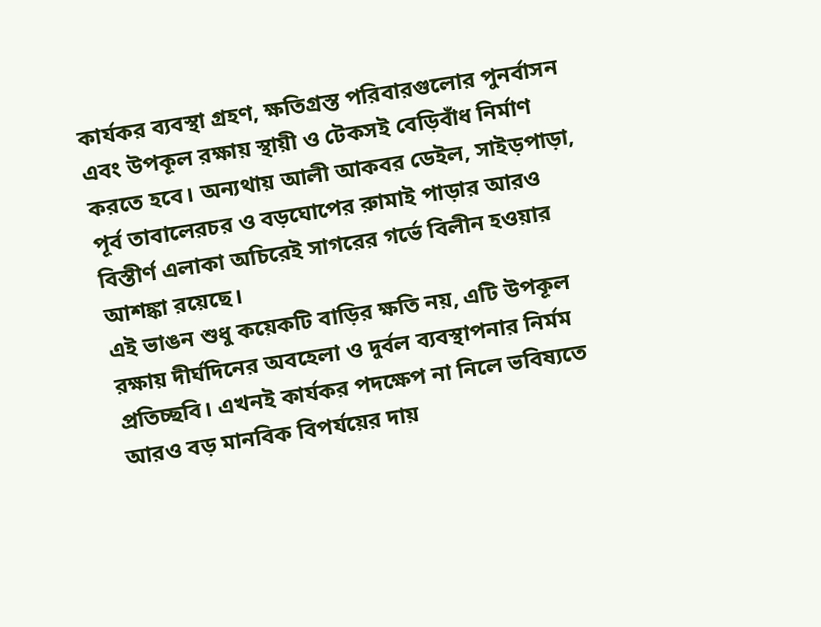কার্যকর ব্যবস্থা গ্রহণ, ক্ষতিগ্রস্ত পরিবারগুলোর পুনর্বাসন এবং উপকূল রক্ষায় স্থায়ী ও টেকসই বেড়িবাঁধ নির্মাণ করতে হবে। অন্যথায় আলী আকবর ডেইল, সাইড়পাড়া, পূর্ব তাবালেরচর ও বড়ঘোপের রুামাই পাড়ার আরও বিস্তীর্ণ এলাকা অচিরেই সাগরের গর্ভে বিলীন হওয়ার আশঙ্কা রয়েছে।
এই ভাঙন শুধু কয়েকটি বাড়ির ক্ষতি নয়, এটি উপকূল রক্ষায় দীর্ঘদিনের অবহেলা ও দুর্বল ব্যবস্থাপনার নির্মম প্রতিচ্ছবি। এখনই কার্যকর পদক্ষেপ না নিলে ভবিষ্যতে আরও বড় মানবিক বিপর্যয়ের দায়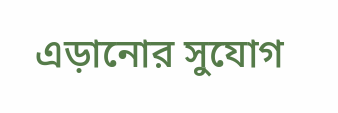এড়ানোর সুযোগ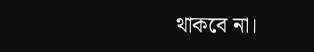থাকবে না।